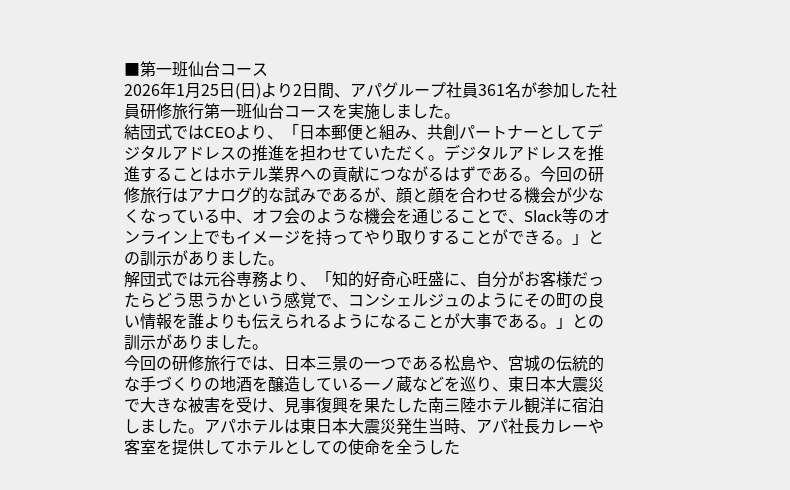■第一班仙台コース
2026年1月25日(日)より2日間、アパグループ社員361名が参加した社員研修旅行第一班仙台コースを実施しました。
結団式ではCEOより、「日本郵便と組み、共創パートナーとしてデジタルアドレスの推進を担わせていただく。デジタルアドレスを推進することはホテル業界への貢献につながるはずである。今回の研修旅行はアナログ的な試みであるが、顔と顔を合わせる機会が少なくなっている中、オフ会のような機会を通じることで、Slack等のオンライン上でもイメージを持ってやり取りすることができる。」との訓示がありました。
解団式では元谷専務より、「知的好奇心旺盛に、自分がお客様だったらどう思うかという感覚で、コンシェルジュのようにその町の良い情報を誰よりも伝えられるようになることが大事である。」との訓示がありました。
今回の研修旅行では、日本三景の一つである松島や、宮城の伝統的な手づくりの地酒を醸造している一ノ蔵などを巡り、東日本大震災で大きな被害を受け、見事復興を果たした南三陸ホテル観洋に宿泊しました。アパホテルは東日本大震災発生当時、アパ社長カレーや客室を提供してホテルとしての使命を全うした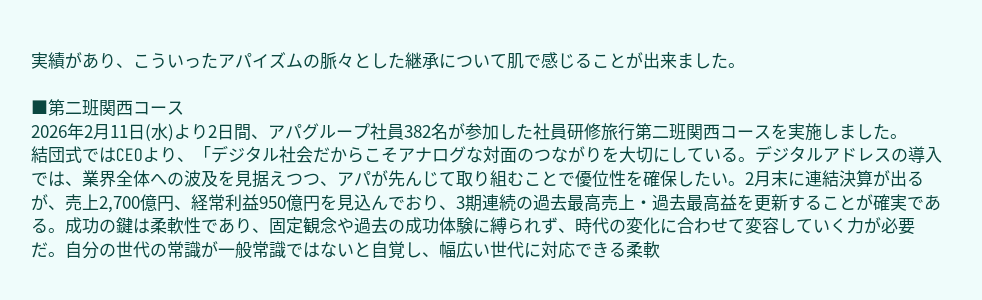実績があり、こういったアパイズムの脈々とした継承について肌で感じることが出来ました。

■第二班関西コース
2026年2月11日(水)より2日間、アパグループ社員382名が参加した社員研修旅行第二班関西コースを実施しました。
結団式ではCEOより、「デジタル社会だからこそアナログな対面のつながりを大切にしている。デジタルアドレスの導入では、業界全体への波及を見据えつつ、アパが先んじて取り組むことで優位性を確保したい。2月末に連結決算が出るが、売上2,700億円、経常利益950億円を見込んでおり、3期連続の過去最高売上・過去最高益を更新することが確実である。成功の鍵は柔軟性であり、固定観念や過去の成功体験に縛られず、時代の変化に合わせて変容していく力が必要だ。自分の世代の常識が一般常識ではないと自覚し、幅広い世代に対応できる柔軟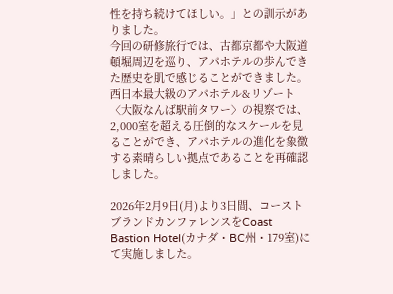性を持ち続けてほしい。」との訓示がありました。
今回の研修旅行では、古都京都や大阪道頓堀周辺を巡り、アパホテルの歩んできた歴史を肌で感じることができました。西日本最大級のアパホテル&リゾート〈大阪なんば駅前タワー〉の視察では、2,000室を超える圧倒的なスケールを見ることができ、アパホテルの進化を象徴する素晴らしい拠点であることを再確認しました。

2026年2月9日(月)より3日間、コーストブランドカンファレンスをCoast Bastion Hotel(カナダ・BC州・179室)にて実施しました。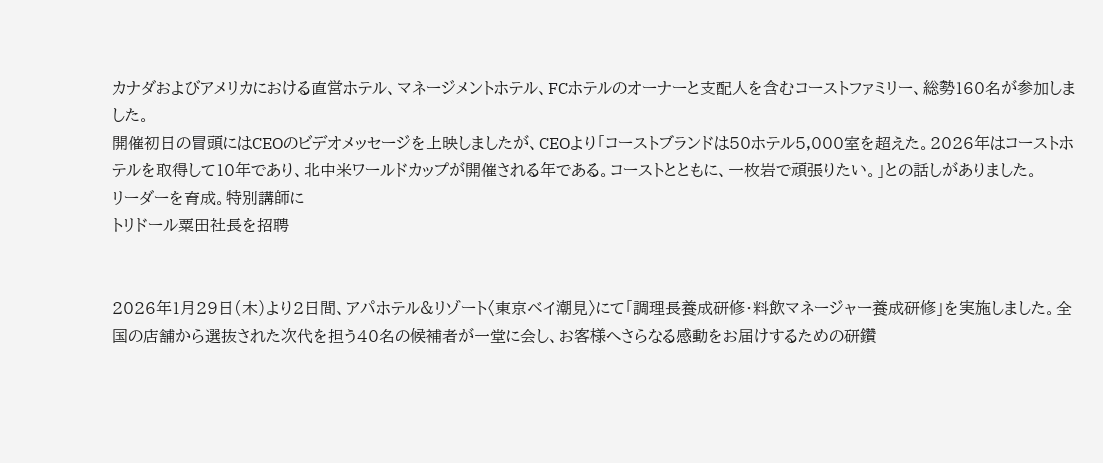カナダおよびアメリカにおける直営ホテル、マネージメントホテル、FCホテルのオーナーと支配人を含むコーストファミリー、総勢160名が参加しました。
開催初日の冒頭にはCEOのビデオメッセージを上映しましたが、CEOより「コーストブランドは50ホテル5,000室を超えた。2026年はコーストホテルを取得して10年であり、北中米ワールドカップが開催される年である。コーストとともに、一枚岩で頑張りたい。」との話しがありました。
リーダーを育成。特別講師に
トリドール粟田社長を招聘


2026年1月29日(木)より2日間、アパホテル&リゾート〈東京ベイ潮見〉にて「調理長養成研修・料飲マネージャー養成研修」を実施しました。全国の店舗から選抜された次代を担う40名の候補者が一堂に会し、お客様へさらなる感動をお届けするための研鑽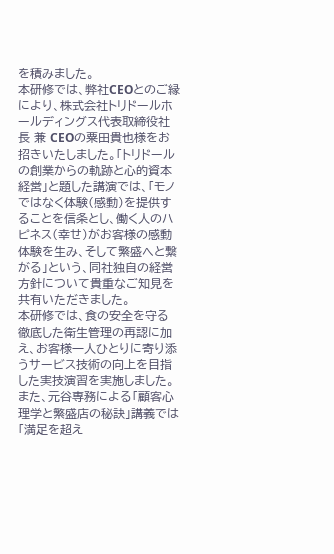を積みました。
本研修では、弊社CEOとのご縁により、株式会社トリドールホールディングス代表取締役社長 兼 CEOの粟田貴也様をお招きいたしました。「トリドールの創業からの軌跡と心的資本経営」と題した講演では、「モノではなく体験(感動)を提供することを信条とし、働く人のハピネス(幸せ)がお客様の感動体験を生み、そして繁盛へと繋がる」という、同社独自の経営方針について貴重なご知見を共有いただきました。
本研修では、食の安全を守る徹底した衛生管理の再認に加え、お客様一人ひとりに寄り添うサービス技術の向上を目指した実技演習を実施しました。
また、元谷専務による「顧客心理学と繁盛店の秘訣」講義では「満足を超え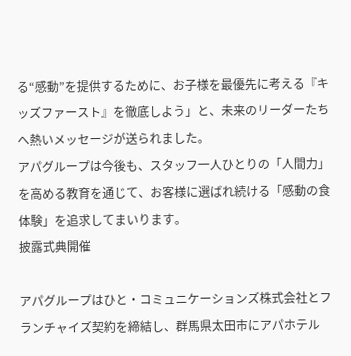る“感動”を提供するために、お子様を最優先に考える『キッズファースト』を徹底しよう」と、未来のリーダーたちへ熱いメッセージが送られました。
アパグループは今後も、スタッフ一人ひとりの「人間力」を高める教育を通じて、お客様に選ばれ続ける「感動の食体験」を追求してまいります。
披露式典開催

アパグループはひと・コミュニケーションズ株式会社とフランチャイズ契約を締結し、群馬県太田市にアパホテル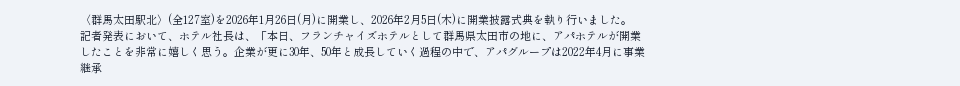〈群馬太田駅北〉(全127室)を2026年1月26日(月)に開業し、2026年2月5日(木)に開業披露式典を執り行いました。
記者発表において、ホテル社長は、「本日、フランチャイズホテルとして群馬県太田市の地に、アパホテルが開業したことを非常に嬉しく思う。企業が更に30年、50年と成長していく過程の中で、アパグループは2022年4月に事業継承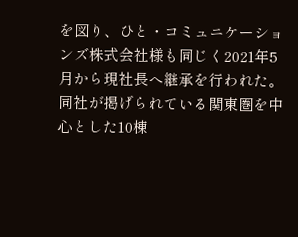を図り、ひと・コミュニケーションズ株式会社様も同じく2021年5月から現社長へ継承を行われた。同社が掲げられている関東圏を中心とした10棟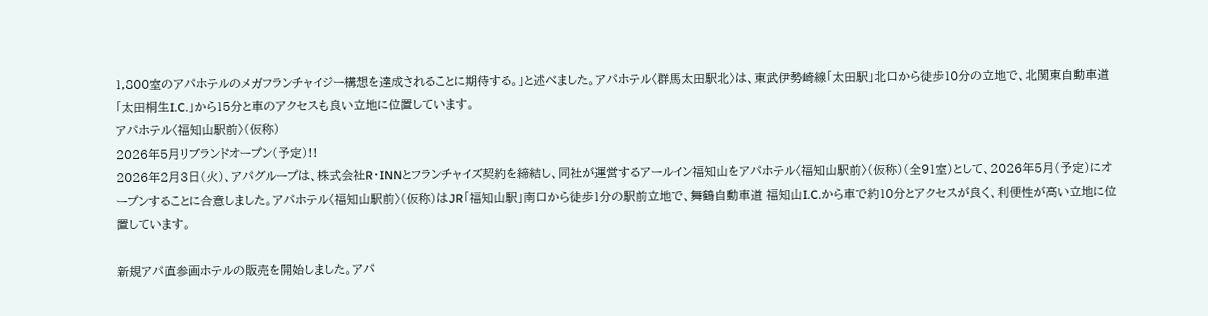1,800室のアパホテルのメガフランチャイジー構想を達成されることに期待する。」と述べました。アパホテル〈群馬太田駅北〉は、東武伊勢崎線「太田駅」北口から徒歩10分の立地で、北関東自動車道「太田桐生I.C.」から15分と車のアクセスも良い立地に位置しています。
アパホテル〈福知山駅前〉(仮称)
2026年5月リブランドオープン(予定)!!
2026年2月3日(火)、アパグループは、株式会社R・INNとフランチャイズ契約を締結し、同社が運営するアールイン福知山をアパホテル〈福知山駅前〉(仮称)(全91室)として、2026年5月(予定)にオープンすることに合意しました。アパホテル〈福知山駅前〉(仮称)はJR「福知山駅」南口から徒歩1分の駅前立地で、舞鶴自動車道 福知山I.C.から車で約10分とアクセスが良く、利便性が高い立地に位置しています。

新規アパ直参画ホテルの販売を開始しました。アパ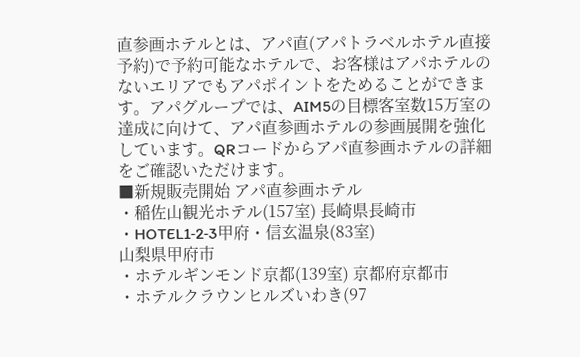直参画ホテルとは、アパ直(アパトラベルホテル直接予約)で予約可能なホテルで、お客様はアパホテルのないエリアでもアパポイントをためることができます。アパグループでは、AIM5の目標客室数15万室の達成に向けて、アパ直参画ホテルの参画展開を強化しています。QRコードからアパ直参画ホテルの詳細をご確認いただけます。
■新規販売開始 アパ直参画ホテル
・稲佐山観光ホテル(157室) 長崎県長崎市
・HOTEL1‐2‐3甲府・信玄温泉(83室)
山梨県甲府市
・ホテルギンモンド京都(139室) 京都府京都市
・ホテルクラウンヒルズいわき(97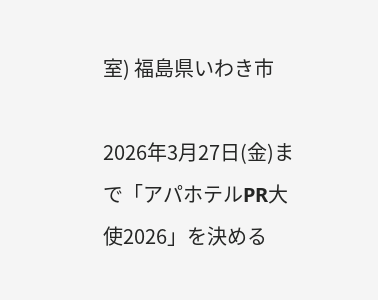室) 福島県いわき市

2026年3月27日(金)まで「アパホテルPR大使2026」を決める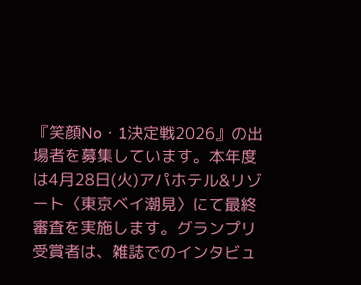『笑顔No・1決定戦2026』の出場者を募集しています。本年度は4月28日(火)アパホテル&リゾート〈東京ベイ潮見〉にて最終審査を実施します。グランプリ受賞者は、雑誌でのインタビュ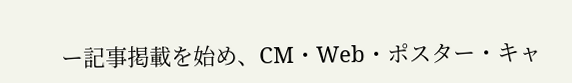ー記事掲載を始め、CM・Web・ポスター・キャ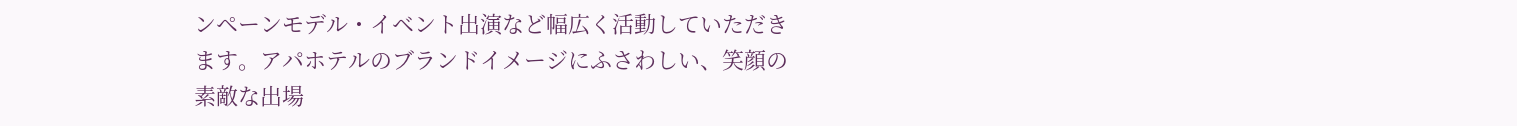ンペーンモデル・イベント出演など幅広く活動していただきます。アパホテルのブランドイメージにふさわしい、笑顔の素敵な出場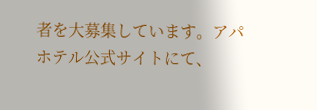者を大募集しています。アパホテル公式サイトにて、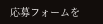応募フォームを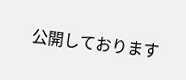公開しております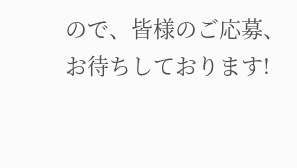ので、皆様のご応募、お待ちしております!